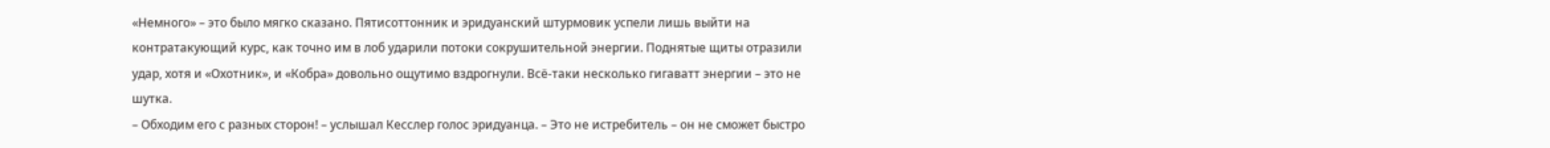«Немного» – это было мягко сказано. Пятисоттонник и эридуанский штурмовик успели лишь выйти на контратакующий курс, как точно им в лоб ударили потоки сокрушительной энергии. Поднятые щиты отразили удар, хотя и «Охотник», и «Кобра» довольно ощутимо вздрогнули. Всё-таки несколько гигаватт энергии – это не шутка.
– Обходим его с разных сторон! – услышал Кесслер голос эридуанца. – Это не истребитель – он не сможет быстро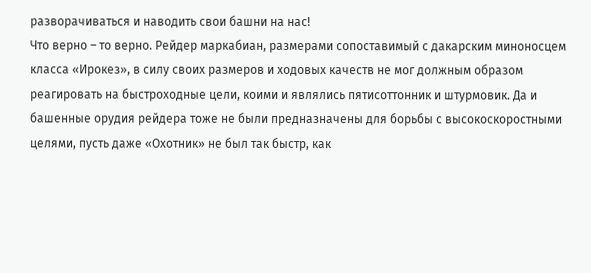разворачиваться и наводить свои башни на нас!
Что верно – то верно. Рейдер маркабиан, размерами сопоставимый с дакарским миноносцем класса «Ирокез», в силу своих размеров и ходовых качеств не мог должным образом реагировать на быстроходные цели, коими и являлись пятисоттонник и штурмовик. Да и башенные орудия рейдера тоже не были предназначены для борьбы с высокоскоростными целями, пусть даже «Охотник» не был так быстр, как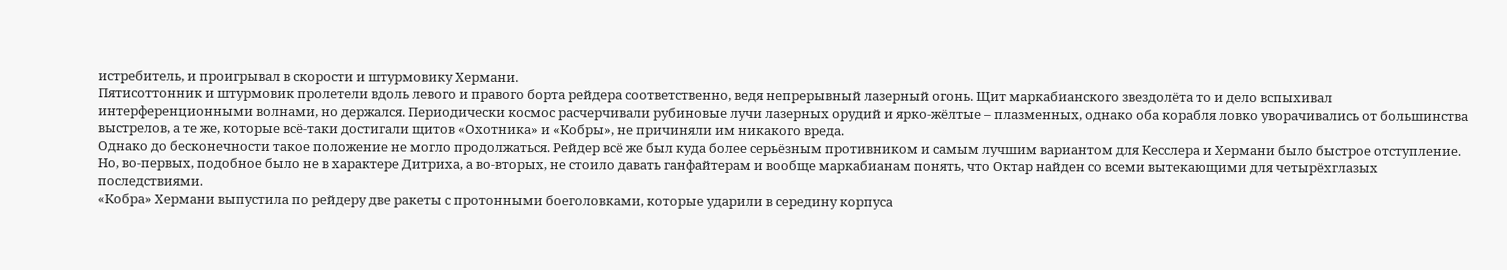истребитель, и проигрывал в скорости и штурмовику Хермани.
Пятисоттонник и штурмовик пролетели вдоль левого и правого борта рейдера соответственно, ведя непрерывный лазерный огонь. Щит маркабианского звездолёта то и дело вспыхивал интерференционными волнами, но держался. Периодически космос расчерчивали рубиновые лучи лазерных орудий и ярко-жёлтые – плазменных, однако оба корабля ловко уворачивались от большинства выстрелов, а те же, которые всё-таки достигали щитов «Охотника» и «Кобры», не причиняли им никакого вреда.
Однако до бесконечности такое положение не могло продолжаться. Рейдер всё же был куда более серьёзным противником и самым лучшим вариантом для Кесслера и Хермани было быстрое отступление. Но, во-первых, подобное было не в характере Дитриха, а во-вторых, не стоило давать ганфайтерам и вообще маркабианам понять, что Октар найден со всеми вытекающими для четырёхглазых последствиями.
«Кобра» Хермани выпустила по рейдеру две ракеты с протонными боеголовками, которые ударили в середину корпуса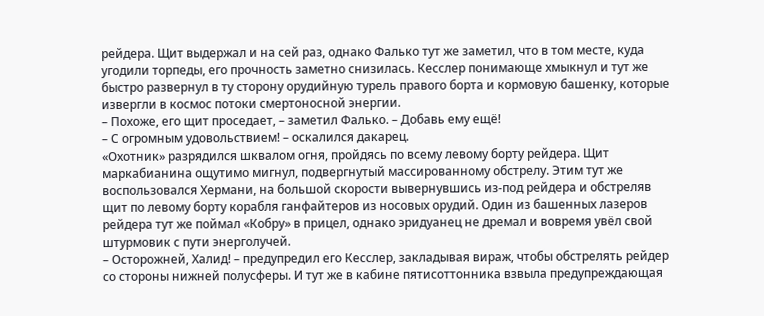рейдера. Щит выдержал и на сей раз, однако Фалько тут же заметил, что в том месте, куда угодили торпеды, его прочность заметно снизилась. Кесслер понимающе хмыкнул и тут же быстро развернул в ту сторону орудийную турель правого борта и кормовую башенку, которые извергли в космос потоки смертоносной энергии.
– Похоже, его щит проседает, – заметил Фалько. – Добавь ему ещё!
– С огромным удовольствием! – оскалился дакарец.
«Охотник» разрядился шквалом огня, пройдясь по всему левому борту рейдера. Щит маркабианина ощутимо мигнул, подвергнутый массированному обстрелу. Этим тут же воспользовался Хермани, на большой скорости вывернувшись из-под рейдера и обстреляв щит по левому борту корабля ганфайтеров из носовых орудий. Один из башенных лазеров рейдера тут же поймал «Кобру» в прицел, однако эридуанец не дремал и вовремя увёл свой штурмовик с пути энерголучей.
– Осторожней, Халид! – предупредил его Кесслер, закладывая вираж, чтобы обстрелять рейдер со стороны нижней полусферы. И тут же в кабине пятисоттонника взвыла предупреждающая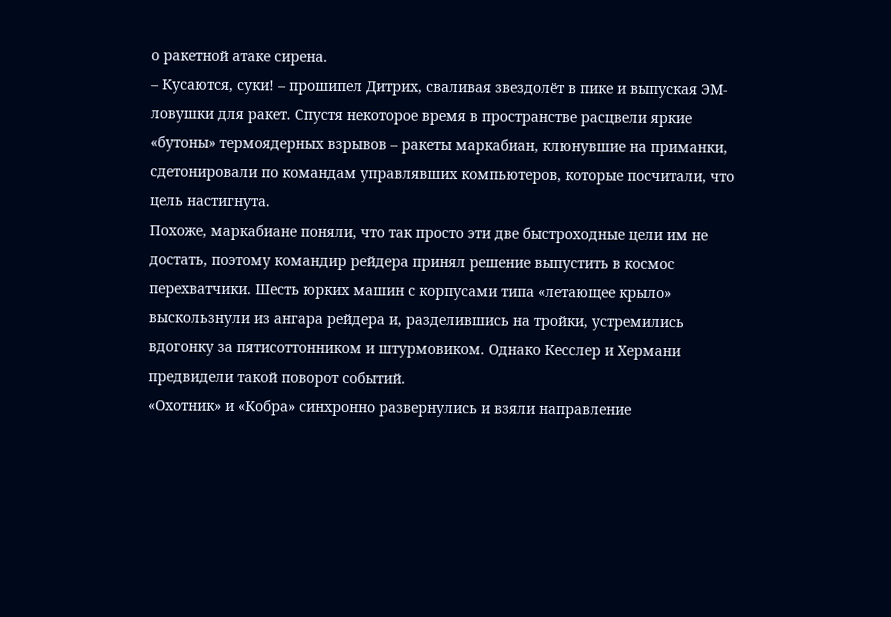о ракетной атаке сирена.
– Кусаются, суки! – прошипел Дитрих, сваливая звездолёт в пике и выпуская ЭМ-ловушки для ракет. Спустя некоторое время в пространстве расцвели яркие «бутоны» термоядерных взрывов – ракеты маркабиан, клюнувшие на приманки, сдетонировали по командам управлявших компьютеров, которые посчитали, что цель настигнута.
Похоже, маркабиане поняли, что так просто эти две быстроходные цели им не достать, поэтому командир рейдера принял решение выпустить в космос перехватчики. Шесть юрких машин с корпусами типа «летающее крыло» выскользнули из ангара рейдера и, разделившись на тройки, устремились вдогонку за пятисоттонником и штурмовиком. Однако Кесслер и Хермани предвидели такой поворот событий.
«Охотник» и «Кобра» синхронно развернулись и взяли направление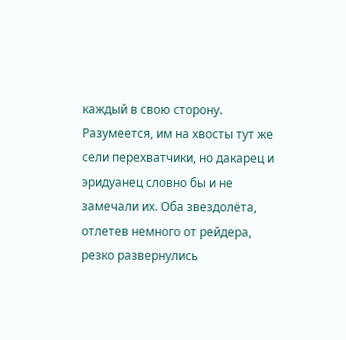каждый в свою сторону. Разумеется, им на хвосты тут же сели перехватчики, но дакарец и эридуанец словно бы и не замечали их. Оба звездолёта, отлетев немного от рейдера, резко развернулись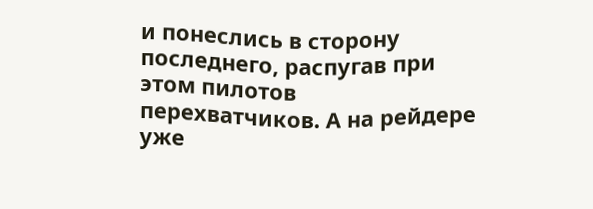и понеслись в сторону последнего, распугав при этом пилотов перехватчиков. А на рейдере уже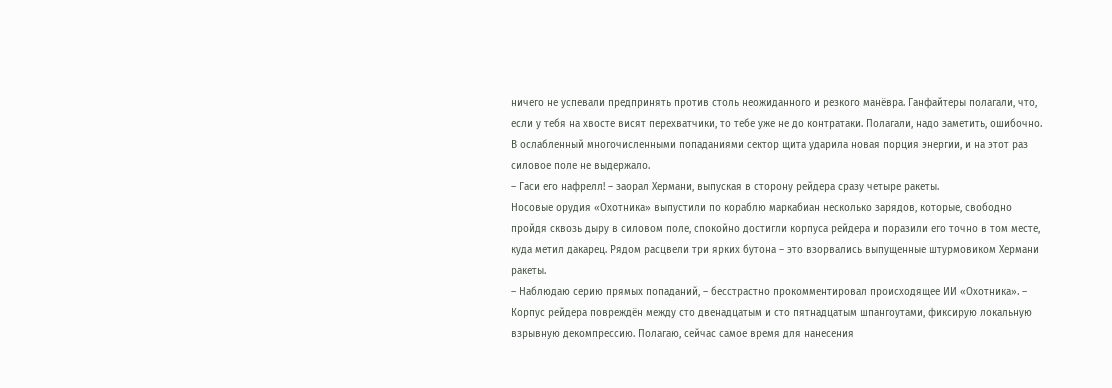ничего не успевали предпринять против столь неожиданного и резкого манёвра. Ганфайтеры полагали, что, если у тебя на хвосте висят перехватчики, то тебе уже не до контратаки. Полагали, надо заметить, ошибочно.
В ослабленный многочисленными попаданиями сектор щита ударила новая порция энергии, и на этот раз силовое поле не выдержало.
– Гаси его нафрелл! – заорал Хермани, выпуская в сторону рейдера сразу четыре ракеты.
Носовые орудия «Охотника» выпустили по кораблю маркабиан несколько зарядов, которые, свободно пройдя сквозь дыру в силовом поле, спокойно достигли корпуса рейдера и поразили его точно в том месте, куда метил дакарец. Рядом расцвели три ярких бутона – это взорвались выпущенные штурмовиком Хермани ракеты.
– Наблюдаю серию прямых попаданий, – бесстрастно прокомментировал происходящее ИИ «Охотника». – Корпус рейдера повреждён между сто двенадцатым и сто пятнадцатым шпангоутами, фиксирую локальную взрывную декомпрессию. Полагаю, сейчас самое время для нанесения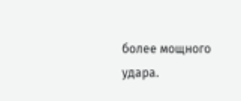более мощного удара.